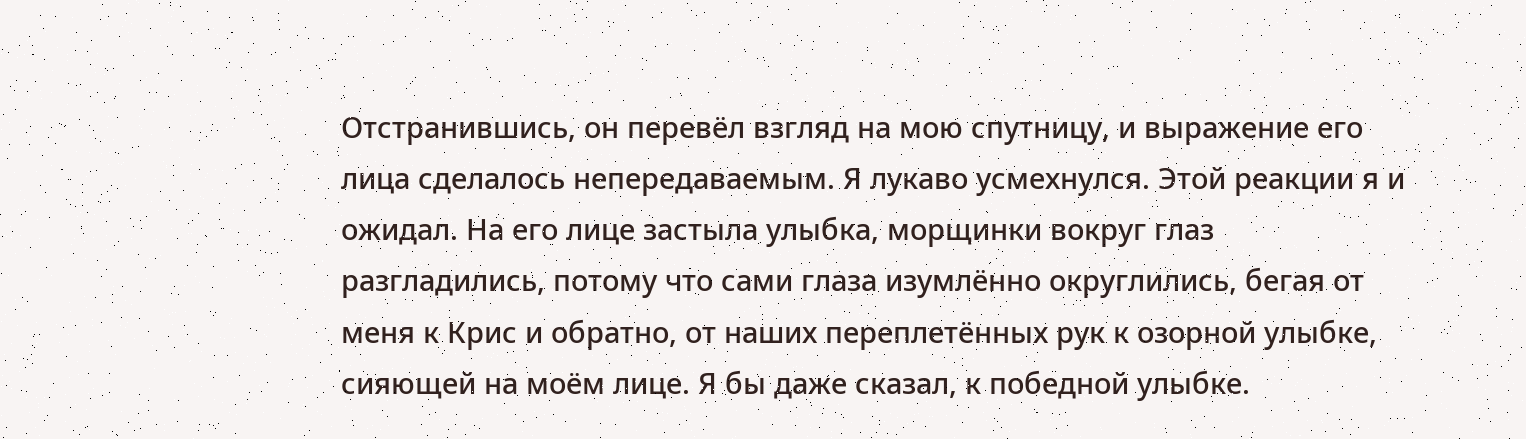Отстранившись, он перевёл взгляд на мою спутницу, и выражение его лица сделалось непередаваемым. Я лукаво усмехнулся. Этой реакции я и ожидал. На его лице застыла улыбка, морщинки вокруг глаз разгладились, потому что сами глаза изумлённо округлились, бегая от меня к Крис и обратно, от наших переплетённых рук к озорной улыбке, сияющей на моём лице. Я бы даже сказал, к победной улыбке.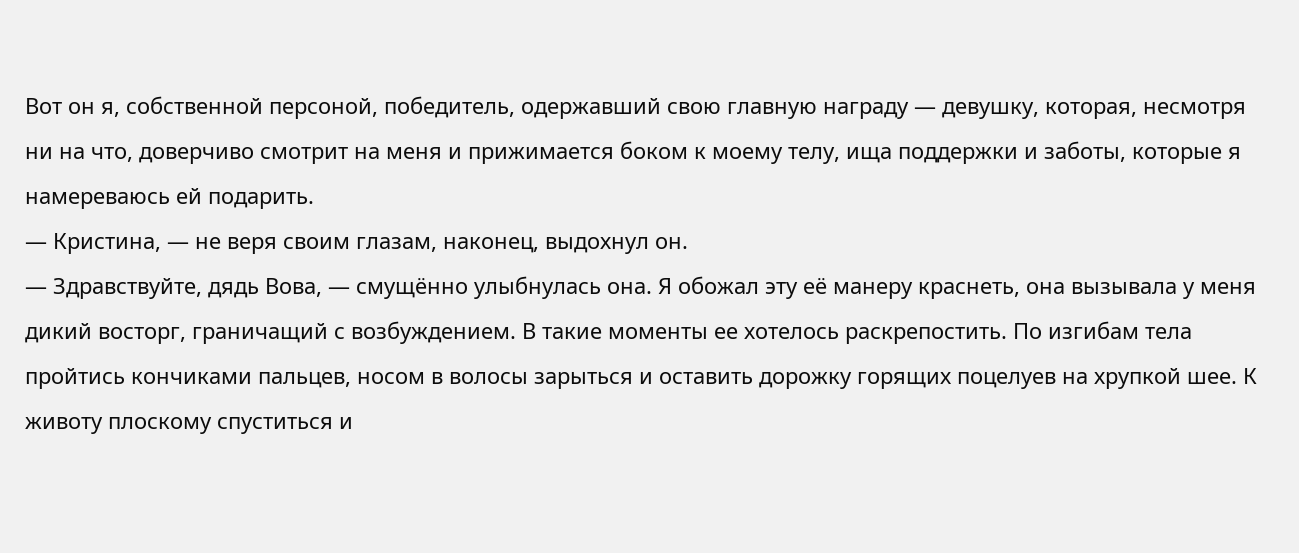Вот он я, собственной персоной, победитель, одержавший свою главную награду — девушку, которая, несмотря ни на что, доверчиво смотрит на меня и прижимается боком к моему телу, ища поддержки и заботы, которые я намереваюсь ей подарить.
— Кристина, — не веря своим глазам, наконец, выдохнул он.
— Здравствуйте, дядь Вова, — смущённо улыбнулась она. Я обожал эту её манеру краснеть, она вызывала у меня дикий восторг, граничащий с возбуждением. В такие моменты ее хотелось раскрепостить. По изгибам тела пройтись кончиками пальцев, носом в волосы зарыться и оставить дорожку горящих поцелуев на хрупкой шее. К животу плоскому спуститься и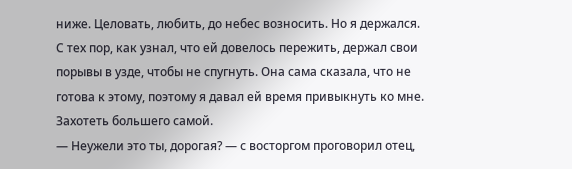ниже. Целовать, любить, до небес возносить. Но я держался. С тех пор, как узнал, что ей довелось пережить, держал свои порывы в узде, чтобы не спугнуть. Она сама сказала, что не готова к этому, поэтому я давал ей время привыкнуть ко мне. Захотеть большего самой.
— Неужели это ты, дорогая? — с восторгом проговорил отец,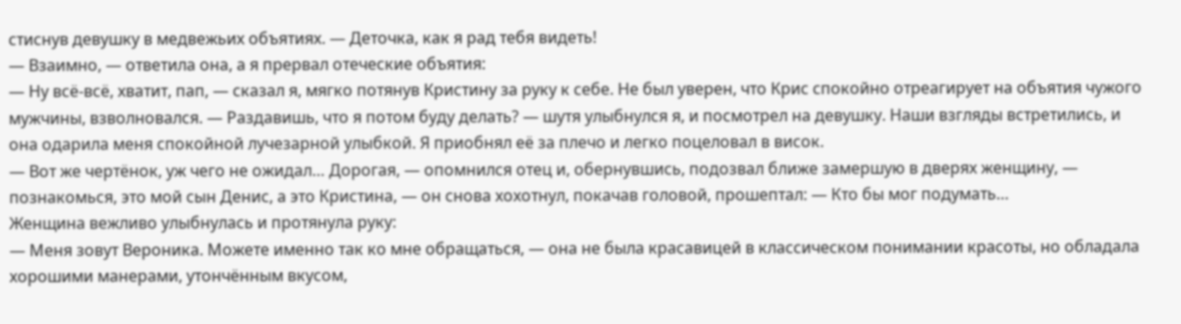стиснув девушку в медвежьих объятиях. — Деточка, как я рад тебя видеть!
— Взаимно, — ответила она, а я прервал отеческие объятия:
— Ну всё-всё, хватит, пап, — сказал я, мягко потянув Кристину за руку к себе. Не был уверен, что Крис спокойно отреагирует на объятия чужого мужчины, взволновался. — Раздавишь, что я потом буду делать? — шутя улыбнулся я, и посмотрел на девушку. Наши взгляды встретились, и она одарила меня спокойной лучезарной улыбкой. Я приобнял её за плечо и легко поцеловал в висок.
— Вот же чертёнок, уж чего не ожидал… Дорогая, — опомнился отец и, обернувшись, подозвал ближе замершую в дверях женщину, — познакомься, это мой сын Денис, а это Кристина, — он снова хохотнул, покачав головой, прошептал: — Кто бы мог подумать…
Женщина вежливо улыбнулась и протянула руку:
— Меня зовут Вероника. Можете именно так ко мне обращаться, — она не была красавицей в классическом понимании красоты, но обладала хорошими манерами, утончённым вкусом,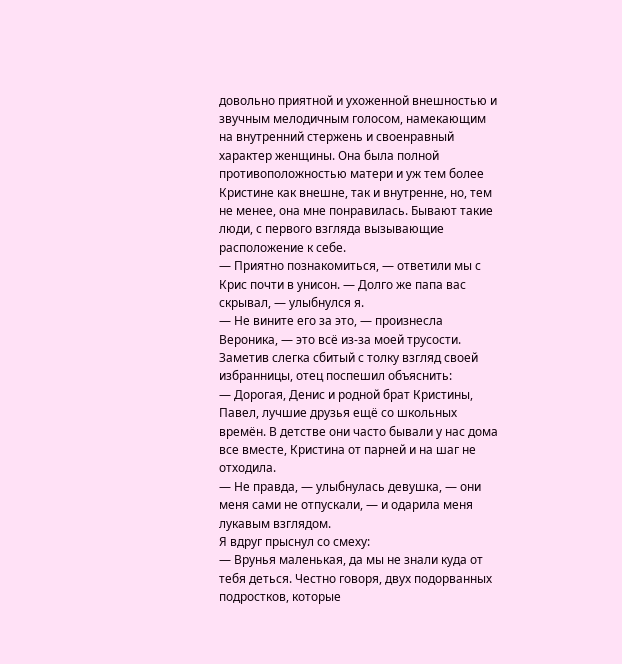довольно приятной и ухоженной внешностью и звучным мелодичным голосом, намекающим на внутренний стержень и своенравный характер женщины. Она была полной противоположностью матери и уж тем более Кристине как внешне, так и внутренне, но, тем не менее, она мне понравилась. Бывают такие люди, с первого взгляда вызывающие расположение к себе.
— Приятно познакомиться, — ответили мы с Крис почти в унисон. — Долго же папа вас скрывал, — улыбнулся я.
— Не вините его за это, — произнесла Вероника, — это всё из-за моей трусости.
Заметив слегка сбитый с толку взгляд своей избранницы, отец поспешил объяснить:
— Дорогая, Денис и родной брат Кристины, Павел, лучшие друзья ещё со школьных времён. В детстве они часто бывали у нас дома все вместе, Кристина от парней и на шаг не отходила.
— Не правда, — улыбнулась девушка, — они меня сами не отпускали, — и одарила меня лукавым взглядом.
Я вдруг прыснул со смеху:
— Врунья маленькая, да мы не знали куда от тебя деться. Честно говоря, двух подорванных подростков, которые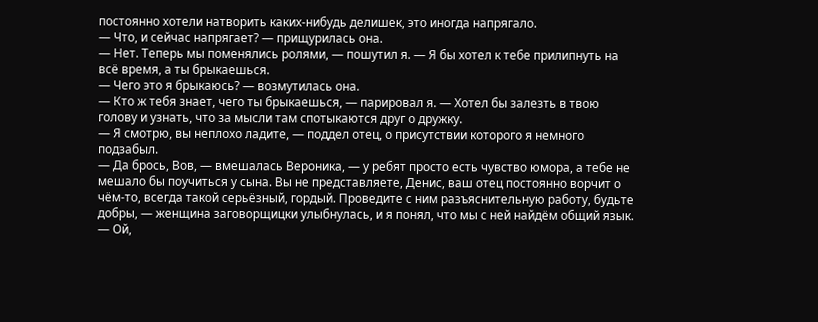постоянно хотели натворить каких-нибудь делишек, это иногда напрягало.
— Что, и сейчас напрягает? — прищурилась она.
— Нет. Теперь мы поменялись ролями, — пошутил я. — Я бы хотел к тебе прилипнуть на всё время, а ты брыкаешься.
— Чего это я брыкаюсь? — возмутилась она.
— Кто ж тебя знает, чего ты брыкаешься, — парировал я. — Хотел бы залезть в твою голову и узнать, что за мысли там спотыкаются друг о дружку.
— Я смотрю, вы неплохо ладите, — поддел отец, о присутствии которого я немного подзабыл.
— Да брось, Вов, — вмешалась Вероника, — у ребят просто есть чувство юмора, а тебе не мешало бы поучиться у сына. Вы не представляете, Денис, ваш отец постоянно ворчит о чём-то, всегда такой серьёзный, гордый. Проведите с ним разъяснительную работу, будьте добры, — женщина заговорщицки улыбнулась, и я понял, что мы с ней найдём общий язык.
— Ой,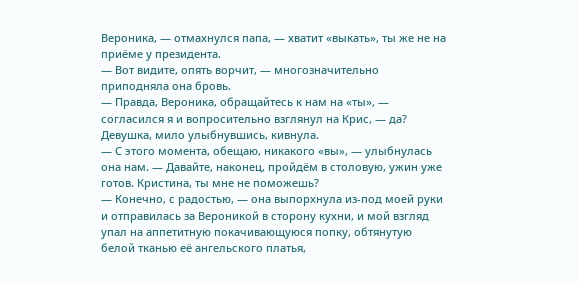Вероника, — отмахнулся папа, — хватит «выкать», ты же не на приёме у президента.
— Вот видите, опять ворчит, — многозначительно приподняла она бровь.
— Правда, Вероника, обращайтесь к нам на «ты», — согласился я и вопросительно взглянул на Крис, — да?
Девушка, мило улыбнувшись, кивнула.
— С этого момента, обещаю, никакого «вы», — улыбнулась она нам. — Давайте, наконец, пройдём в столовую, ужин уже готов. Кристина, ты мне не поможешь?
— Конечно, с радостью, — она выпорхнула из-под моей руки и отправилась за Вероникой в сторону кухни, и мой взгляд упал на аппетитную покачивающуюся попку, обтянутую белой тканью её ангельского платья,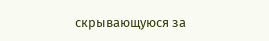скрывающуюся за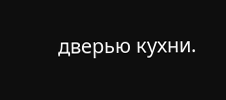дверью кухни.